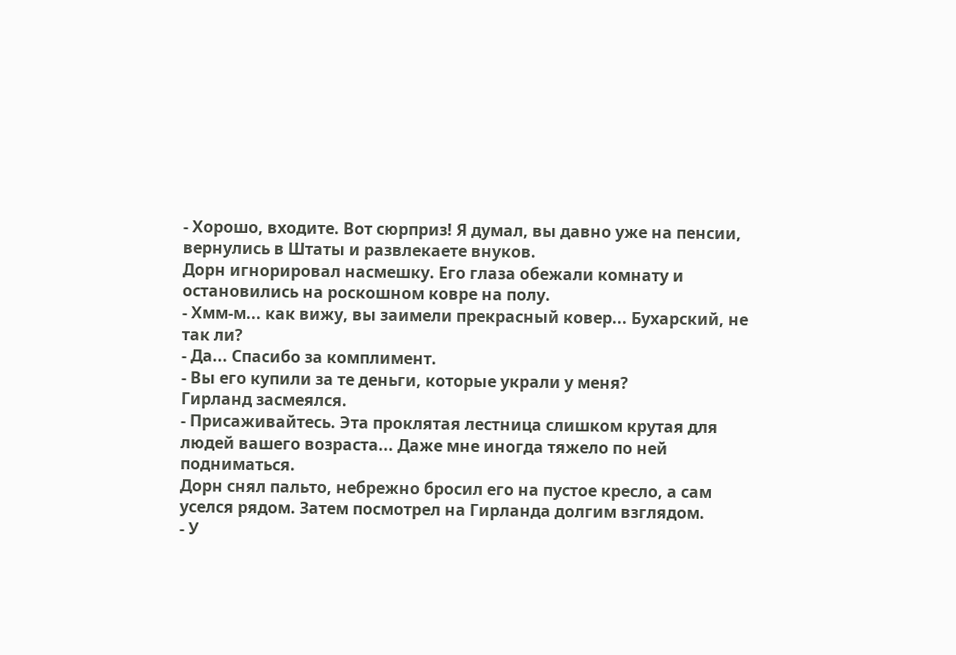- Хорошо, входите. Вот сюрприз! Я думал, вы давно уже на пенсии, вернулись в Штаты и развлекаете внуков.
Дорн игнорировал насмешку. Его глаза обежали комнату и остановились на роскошном ковре на полу.
- Хмм-м... как вижу, вы заимели прекрасный ковер... Бухарский, не так ли?
- Да... Спасибо за комплимент.
- Вы его купили за те деньги, которые украли у меня?
Гирланд засмеялся.
- Присаживайтесь. Эта проклятая лестница слишком крутая для людей вашего возраста... Даже мне иногда тяжело по ней подниматься.
Дорн снял пальто, небрежно бросил его на пустое кресло, а сам уселся рядом. Затем посмотрел на Гирланда долгим взглядом.
- У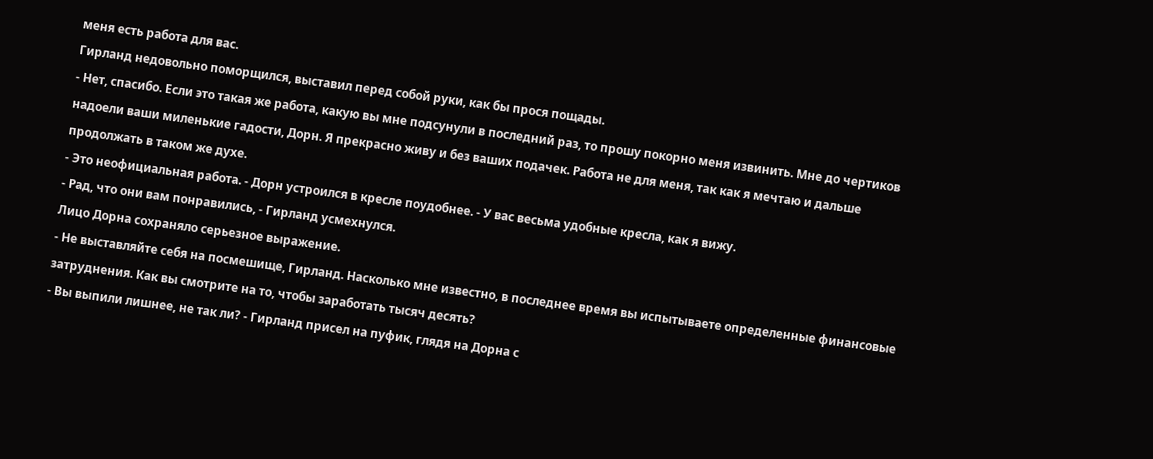меня есть работа для вас.
Гирланд недовольно поморщился, выставил перед собой руки, как бы прося пощады.
- Нет, спасибо. Если это такая же работа, какую вы мне подсунули в последний раз, то прошу покорно меня извинить. Мне до чертиков надоели ваши миленькие гадости, Дорн. Я прекрасно живу и без ваших подачек. Работа не для меня, так как я мечтаю и дальше продолжать в таком же духе.
- Это неофициальная работа. - Дорн устроился в кресле поудобнее. - У вас весьма удобные кресла, как я вижу.
- Рад, что они вам понравились, - Гирланд усмехнулся.
Лицо Дорна сохраняло серьезное выражение.
- Не выставляйте себя на посмешище, Гирланд. Насколько мне известно, в последнее время вы испытываете определенные финансовые затруднения. Как вы смотрите на то, чтобы заработать тысяч десять?
- Вы выпили лишнее, не так ли? - Гирланд присел на пуфик, глядя на Дорна с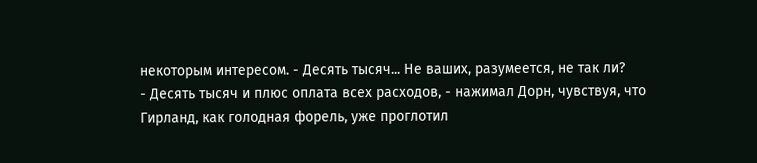некоторым интересом. - Десять тысяч... Не ваших, разумеется, не так ли?
- Десять тысяч и плюс оплата всех расходов, - нажимал Дорн, чувствуя, что Гирланд, как голодная форель, уже проглотил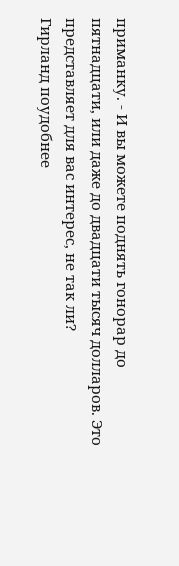приманку. - И вы можете поднять гонорар до пятнадцати, или даже до двадцати тысяч долларов. Это представляет для вас интерес, не так ли?
Гирланд поудобнее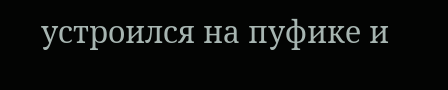устроился на пуфике и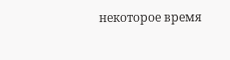некоторое время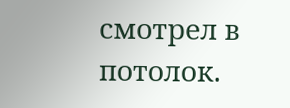смотрел в потолок.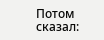Потом сказал: